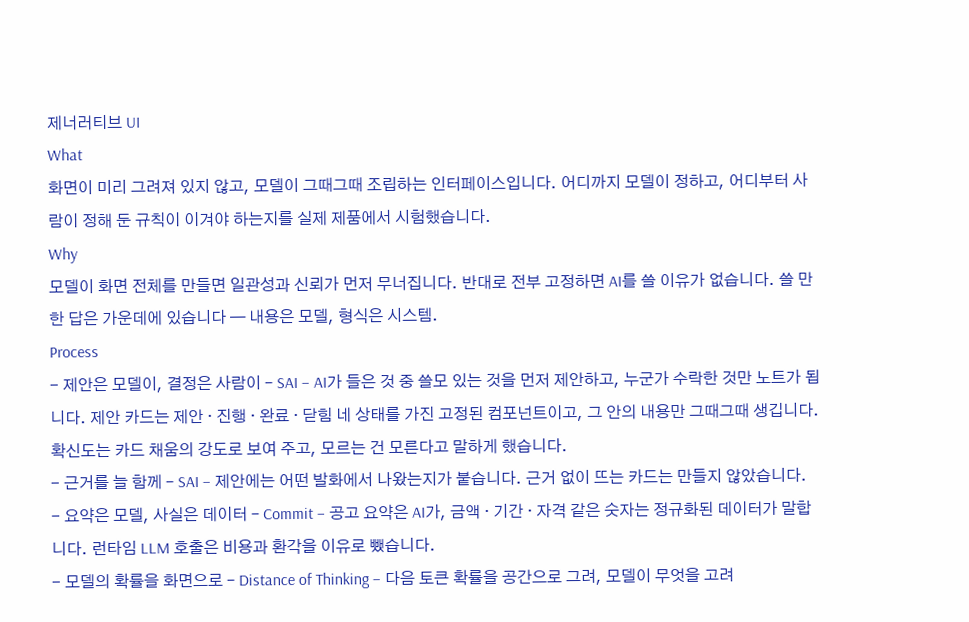제너러티브 UI
What
화면이 미리 그려져 있지 않고, 모델이 그때그때 조립하는 인터페이스입니다. 어디까지 모델이 정하고, 어디부터 사람이 정해 둔 규칙이 이겨야 하는지를 실제 제품에서 시험했습니다.
Why
모델이 화면 전체를 만들면 일관성과 신뢰가 먼저 무너집니다. 반대로 전부 고정하면 AI를 쓸 이유가 없습니다. 쓸 만한 답은 가운데에 있습니다 — 내용은 모델, 형식은 시스템.
Process
- 제안은 모델이, 결정은 사람이 – SAI – AI가 들은 것 중 쓸모 있는 것을 먼저 제안하고, 누군가 수락한 것만 노트가 됩니다. 제안 카드는 제안 · 진행 · 완료 · 닫힘 네 상태를 가진 고정된 컴포넌트이고, 그 안의 내용만 그때그때 생깁니다. 확신도는 카드 채움의 강도로 보여 주고, 모르는 건 모른다고 말하게 했습니다.
- 근거를 늘 함께 – SAI – 제안에는 어떤 발화에서 나왔는지가 붙습니다. 근거 없이 뜨는 카드는 만들지 않았습니다.
- 요약은 모델, 사실은 데이터 – Commit – 공고 요약은 AI가, 금액 · 기간 · 자격 같은 숫자는 정규화된 데이터가 말합니다. 런타임 LLM 호출은 비용과 환각을 이유로 뺐습니다.
- 모델의 확률을 화면으로 – Distance of Thinking – 다음 토큰 확률을 공간으로 그려, 모델이 무엇을 고려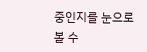중인지를 눈으로 볼 수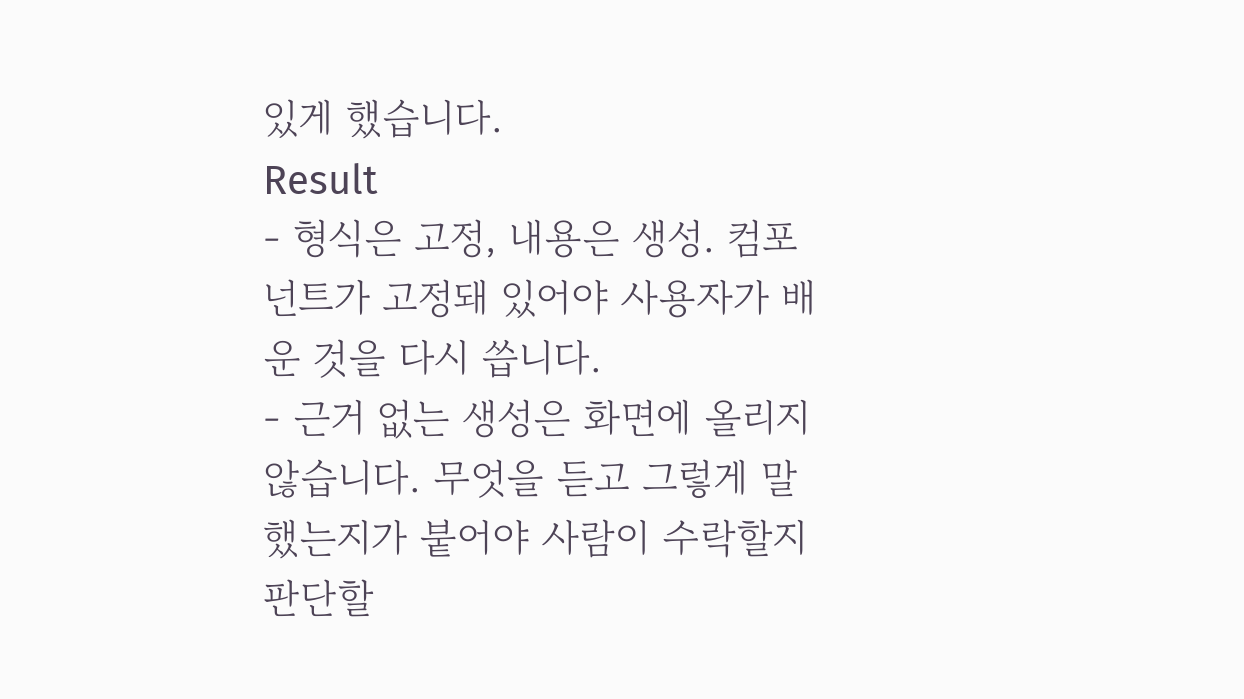있게 했습니다.
Result
- 형식은 고정, 내용은 생성. 컴포넌트가 고정돼 있어야 사용자가 배운 것을 다시 씁니다.
- 근거 없는 생성은 화면에 올리지 않습니다. 무엇을 듣고 그렇게 말했는지가 붙어야 사람이 수락할지 판단할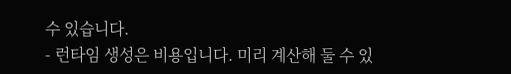수 있습니다.
- 런타임 생성은 비용입니다. 미리 계산해 둘 수 있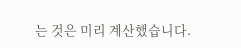는 것은 미리 계산했습니다.